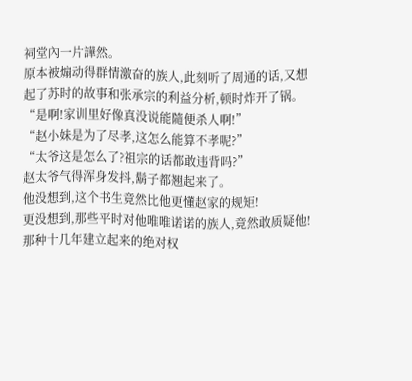祠堂內一片譁然。
原本被煽动得群情激奋的族人,此刻听了周通的话,又想起了苏时的故事和张承宗的利益分析,顿时炸开了锅。
“是啊!家训里好像真没说能隨便杀人啊!”
“赵小妹是为了尽孝,这怎么能算不孝呢?”
“太爷这是怎么了?祖宗的话都敢违背吗?”
赵太爷气得浑身发抖,鬍子都翘起来了。
他没想到,这个书生竟然比他更懂赵家的规矩!
更没想到,那些平时对他唯唯诺诺的族人,竟然敢质疑他!
那种十几年建立起来的绝对权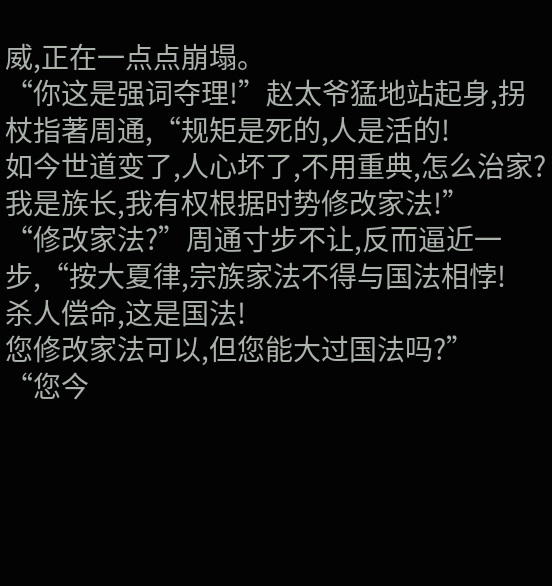威,正在一点点崩塌。
“你这是强词夺理!”赵太爷猛地站起身,拐杖指著周通,“规矩是死的,人是活的!
如今世道变了,人心坏了,不用重典,怎么治家?
我是族长,我有权根据时势修改家法!”
“修改家法?”周通寸步不让,反而逼近一步,“按大夏律,宗族家法不得与国法相悖!
杀人偿命,这是国法!
您修改家法可以,但您能大过国法吗?”
“您今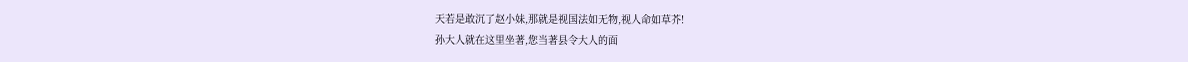天若是敢沉了赵小妹,那就是视国法如无物,视人命如草芥!
孙大人就在这里坐著,您当著县令大人的面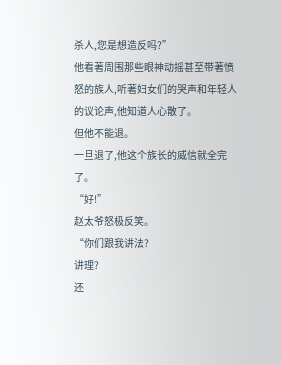杀人,您是想造反吗?”
他看著周围那些眼神动摇甚至带著愤怒的族人,听著妇女们的哭声和年轻人的议论声,他知道人心散了。
但他不能退。
一旦退了,他这个族长的威信就全完了。
“好!”
赵太爷怒极反笑。
“你们跟我讲法?
讲理?
还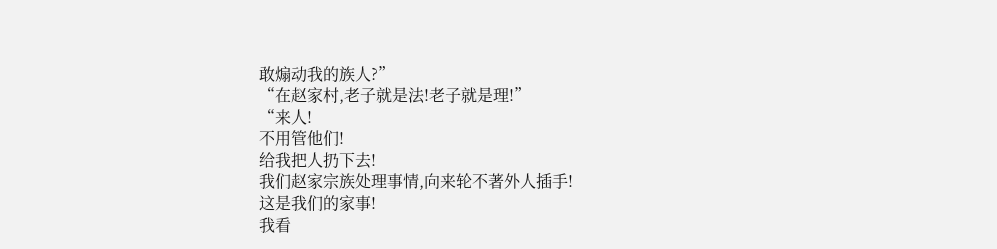敢煽动我的族人?”
“在赵家村,老子就是法!老子就是理!”
“来人!
不用管他们!
给我把人扔下去!
我们赵家宗族处理事情,向来轮不著外人插手!
这是我们的家事!
我看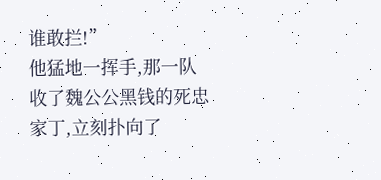谁敢拦!”
他猛地一挥手,那一队收了魏公公黑钱的死忠家丁,立刻扑向了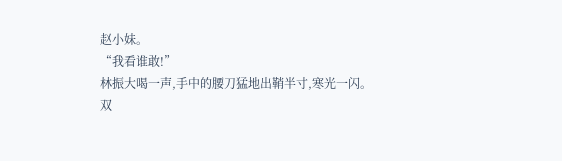赵小妹。
“我看谁敢!”
林振大喝一声,手中的腰刀猛地出鞘半寸,寒光一闪。
双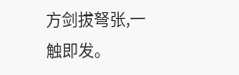方剑拔弩张,一触即发。